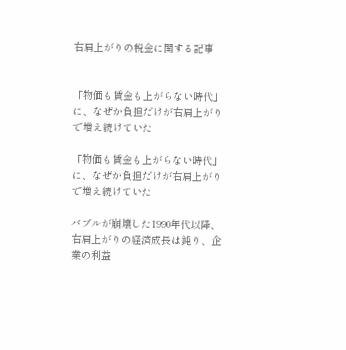右肩上がりの税金に関する記事


「物価も賃金も上がらない時代」に、なぜか負担だけが右肩上がりで増え続けていた

「物価も賃金も上がらない時代」に、なぜか負担だけが右肩上がりで増え続けていた

バブルが崩壊した1990年代以降、右肩上がりの経済成長は鈍り、企業の利益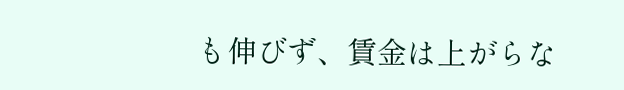も伸びず、賃金は上がらな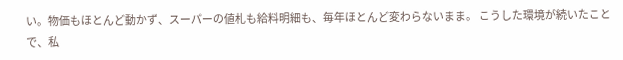い。物価もほとんど動かず、スーパーの値札も給料明細も、毎年ほとんど変わらないまま。 こうした環境が続いたことで、私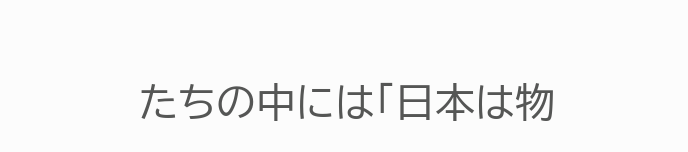たちの中には「日本は物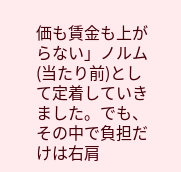価も賃金も上がらない」ノルム(当たり前)として定着していきました。でも、その中で負担だけは右肩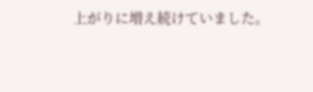上がりに増え続けていました。